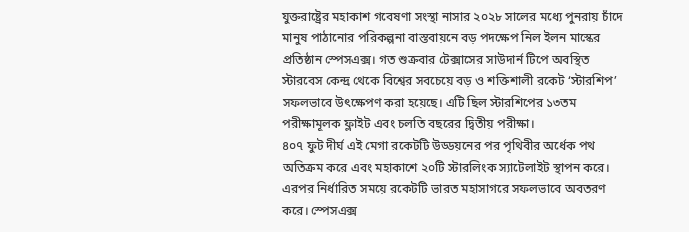যুক্তরাষ্ট্রের মহাকাশ গবেষণা সংস্থা নাসার ২০২৮ সালের মধ্যে পুনরায় চাঁদে মানুষ পাঠানোর পরিকল্পনা বাস্তবায়নে বড় পদক্ষেপ নিল ইলন মাস্কের প্রতিষ্ঠান স্পেসএক্স। গত শুক্রবার টেক্সাসের সাউদার্ন টিপে অবস্থিত স্টারবেস কেন্দ্র থেকে বিশ্বের সবচেয়ে বড় ও শক্তিশালী রকেট ‘স্টারশিপ’ সফলভাবে উৎক্ষেপণ করা হয়েছে। এটি ছিল স্টারশিপের ১৩তম পরীক্ষামূলক ফ্লাইট এবং চলতি বছরের দ্বিতীয় পরীক্ষা।
৪০৭ ফুট দীর্ঘ এই মেগা রকেটটি উড্ডয়নের পর পৃথিবীর অর্ধেক পথ অতিক্রম করে এবং মহাকাশে ২০টি স্টারলিংক স্যাটেলাইট স্থাপন করে। এরপর নির্ধারিত সময়ে রকেটটি ভারত মহাসাগরে সফলভাবে অবতরণ করে। স্পেসএক্স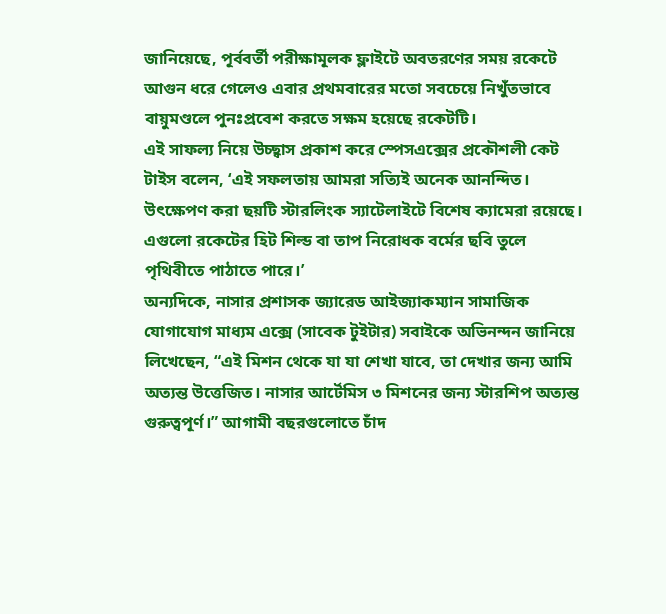জানিয়েছে, পূর্ববর্তী পরীক্ষামূলক ফ্লাইটে অবতরণের সময় রকেটে আগুন ধরে গেলেও এবার প্রথমবারের মতো সবচেয়ে নিখুঁতভাবে বায়ুমণ্ডলে পুনঃপ্রবেশ করতে সক্ষম হয়েছে রকেটটি।
এই সাফল্য নিয়ে উচ্ছ্বাস প্রকাশ করে স্পেসএক্সের প্রকৌশলী কেট টাইস বলেন, ‘এই সফলতায় আমরা সত্যিই অনেক আনন্দিত। উৎক্ষেপণ করা ছয়টি স্টারলিংক স্যাটেলাইটে বিশেষ ক্যামেরা রয়েছে। এগুলো রকেটের হিট শিল্ড বা তাপ নিরোধক বর্মের ছবি তুলে পৃথিবীতে পাঠাতে পারে।’
অন্যদিকে, নাসার প্রশাসক জ্যারেড আইজ্যাকম্যান সামাজিক যোগাযোগ মাধ্যম এক্সে (সাবেক টুইটার) সবাইকে অভিনন্দন জানিয়ে লিখেছেন, “এই মিশন থেকে যা যা শেখা যাবে, তা দেখার জন্য আমি অত্যন্ত উত্তেজিত। নাসার আর্টেমিস ৩ মিশনের জন্য স্টারশিপ অত্যন্ত গুরুত্বপূর্ণ।” আগামী বছরগুলোতে চাঁদ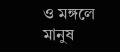ও মঙ্গলে মানুষ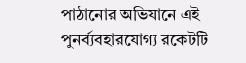পাঠানোর অভিযানে এই পুনর্ব্যবহারযোগ্য রকেটটি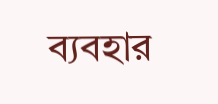ব্যবহার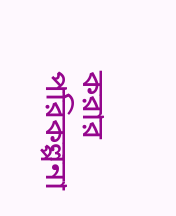করার পরিকল্পনা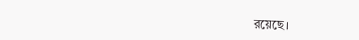রয়েছে।